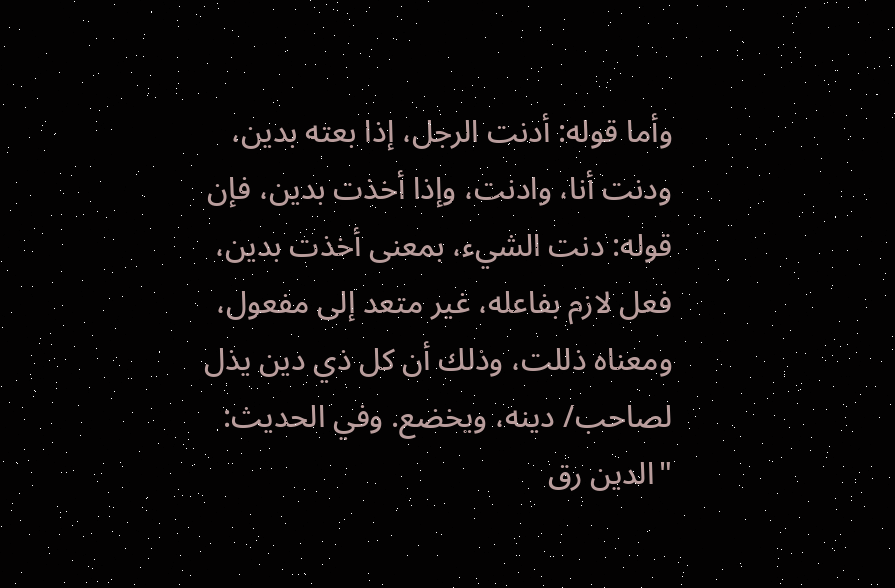وأما قوله: أدنت الرجل، إذا بعته بدين، ودنت أنا، وادنت، وإذا أخذت بدين، فإن قوله: دنت الشيء، بمعنى أخذت بدين، فعل لازم بفاعله، غير متعد إلى مفعول، ومعناه ذللت، وذلك أن كل ذي دين يذل لصاحب/ دينه، ويخضع. وفي الحديث: "الدين رق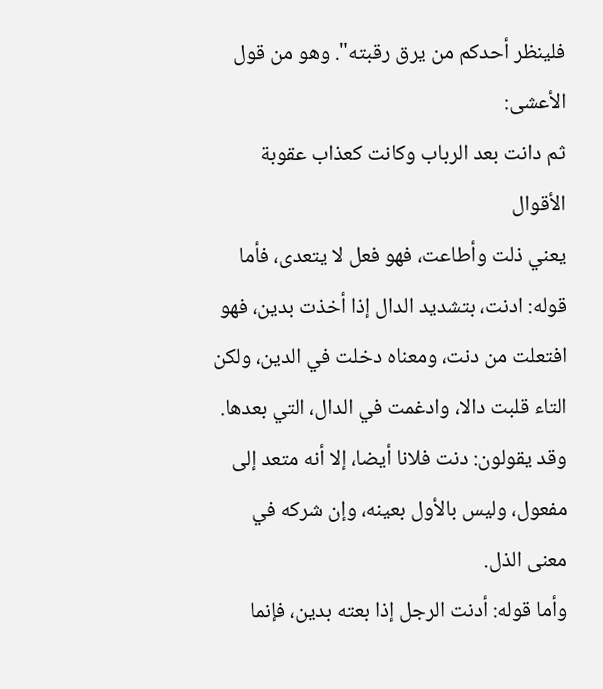فلينظر أحدكم من يرق رقبته". وهو من قول الأعشى:
ثم دانت بعد الرباب وكانت كعذاب عقوبة الأقوال
يعني ذلت وأطاعت، فهو فعل لا يتعدى، فأما قوله: ادنت، بتشديد الدال إذا أخذت بدين، فهو افتعلت من دنت، ومعناه دخلت في الدين، ولكن التاء قلبت دالا، وادغمت في الدال، التي بعدها. وقد يقولون: دنت فلانا أيضا، إلا أنه متعد إلى مفعول، وليس بالأول بعينه، وإن شركه في معنى الذل.
وأما قوله: أدنت الرجل إذا بعته بدين، فإنما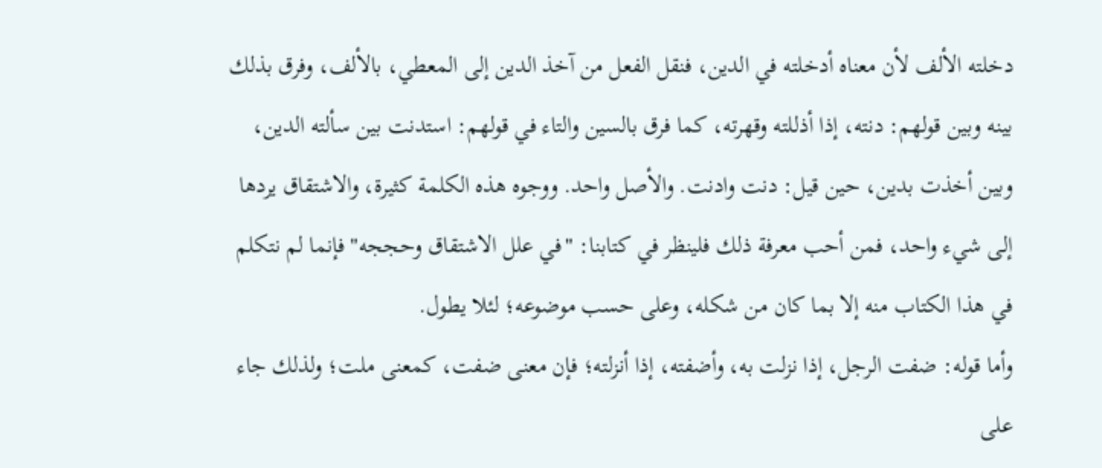دخلته الألف لأن معناه أدخلته في الدين، فنقل الفعل من آخذ الدين إلى المعطي، بالألف، وفرق بذلك بينه وبين قولهم: دنته، إذا أذللته وقهرته، كما فرق بالسين والتاء في قولهم: استدنت بين سألته الدين، وبين أخذت بدين، حين قيل: دنت وادنت. والأصل واحد. ووجوه هذه الكلمة كثيرة، والاشتقاق يردها إلى شيء واحد، فمن أحب معرفة ذلك فلينظر في كتابنا: "في علل الاشتقاق وحججه" فإنما لم نتكلم في هذا الكتاب منه إلا بما كان من شكله، وعلى حسب موضوعه؛ لئلا يطول.
وأما قوله: ضفت الرجل، إذا نزلت به، وأضفته، إذا أنزلته؛ فإن معنى ضفت، كمعنى ملت؛ ولذلك جاء على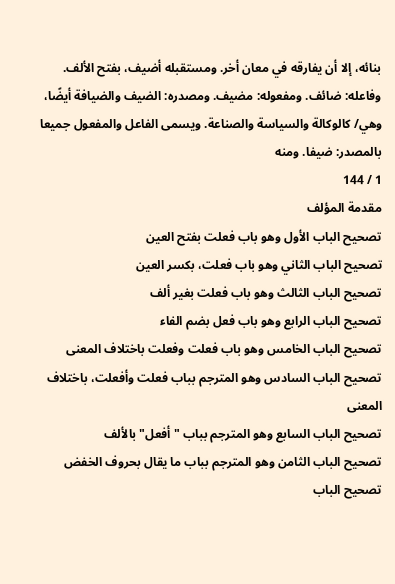بنائه، إلا أن يفارقه في معان أخر. ومستقبله أضيف، بفتح الألف. وفاعله: ضائف. ومفعوله: مضيف. ومصدره: الضيف والضيافة أيضًا، وهي/ كالوكالة والسياسة والصناعة. ويسمى الفاعل والمفعول جميعا بالمصدر: ضيفا. ومنه
1 / 144
مقدمة المؤلف
تصحيح الباب الأول وهو باب فعلت بفتح العين
تصحيح الباب الثاني وهو باب فعلت، بكسر العين
تصحيح الباب الثالث وهو باب فعلت بغير ألف
تصحيح الباب الرابع وهو باب فعل بضم الفاء
تصحيح الباب الخامس وهو باب فعلت وفعلت باختلاف المعنى
تصحيح الباب السادس وهو المترجم بباب فعلت وأفعلت، باختلاف المعنى
تصحيح الباب السابع وهو المترجم بباب "أفعل" بالألف
تصحيح الباب الثامن وهو المترجم بباب ما يقال بحروف الخفض
تصحيح الباب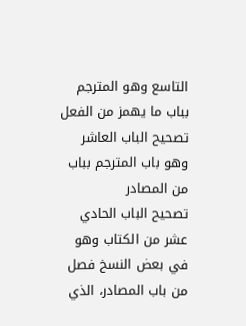التاسع وهو المترجم بباب ما يهمز من الفعل
تصحيح الباب العاشر وهو باب المترجم بباب من المصادر
تصحيح الباب الحادي عشر من الكتاب وهو في بعض النسخ فصل من باب المصادر، الذي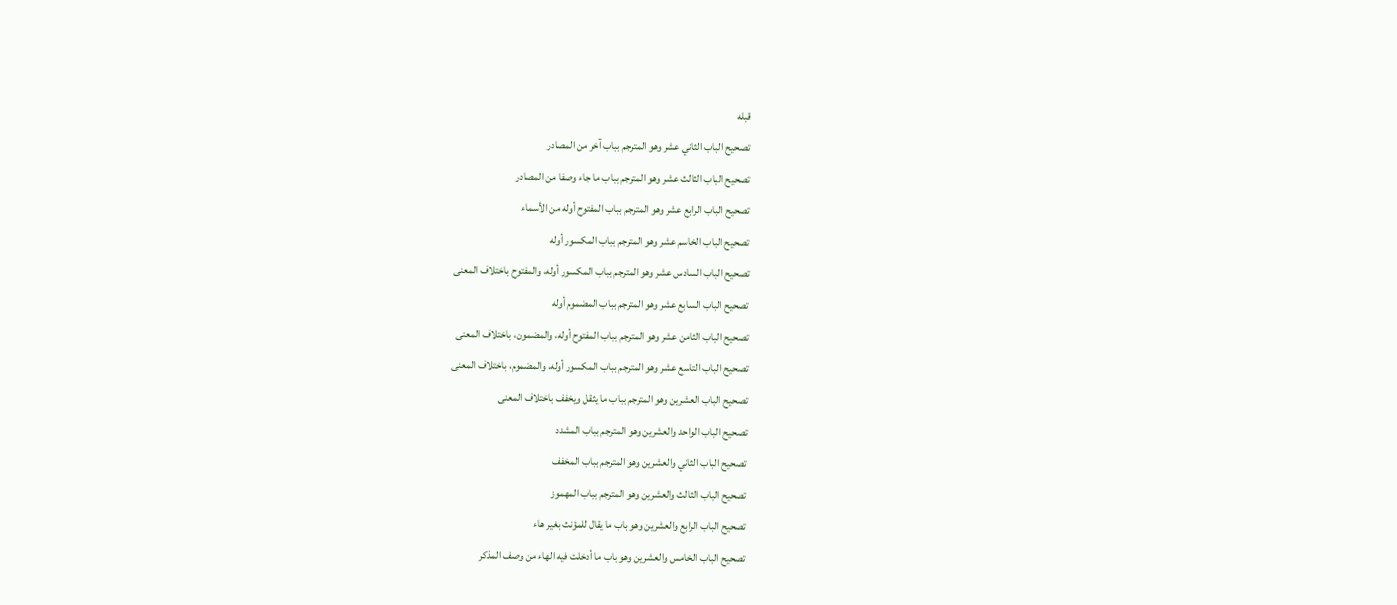قبله
تصحيح الباب الثاني عشر وهو المترجم بباب آخر من المصادر
تصحيح الباب الثالث عشر وهو المترجم بباب ما جاء وصفا من المصادر
تصحيح الباب الرابع عشر وهو المترجم بباب المفتوح أوله من الأسماء
تصحيح الباب الخاسم عشر وهو المترجم بباب المكسور أوله
تصحيح الباب السادس عشر وهو المترجم بباب المكسور أوله، والمفتوح باختلاف المعنى
تصحيح الباب السابع عشر وهو المترجم بباب المضموم أوله
تصحيح الباب الثامن عشر وهو المترجم بباب المفتوح أوله، والمضمون، باختلاف المعنى
تصحيح الباب التاسع عشر وهو المترجم بباب المكسور أوله، والمضموم، باختلاف المعنى
تصحيح الباب العشرين وهو المترجم بباب ما يثقل ويخفف باختلاف المعنى
تصحيح الباب الواحد والعشرين وهو المترجم بباب المشدد
تصحيح الباب الثاني والعشرين وهو المترجم بباب المخفف
تصحيح الباب الثالث والعشرين وهو المترجم بباب المهموز
تصحيح الباب الرابع والعشرين وهو باب ما يقال للمؤنث بغير هاء
تصحيح الباب الخامس والعشرين وهو باب ما أدخلت فيه الهاء من وصف المذكر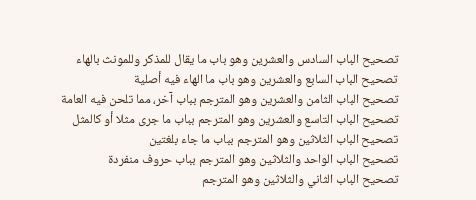تصحيح الباب السادس والعشرين وهو باب ما يقال للمذكر وللمونث بالهاء
تصحيح الباب السابع والعشرين وهو باب ما الهاء فيه أصلية
تصحيح الباب الثامن والعشرين وهو المترجم بباب آخر، مما تلحن فيه العامة
تصحيح الباب التاسع والعشرين وهو المترجم بباب ما جرى مثلا أو كالمثل
تصحيح الباب الثلاثين وهو المترجم بباب ما جاء بلغتين
تصحيح الباب الواحد والثلاثين وهو المترجم بباب حروف منفردة
تصحيح الباب الثاني والثلاثين وهو المترجم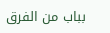بباب من الفرق